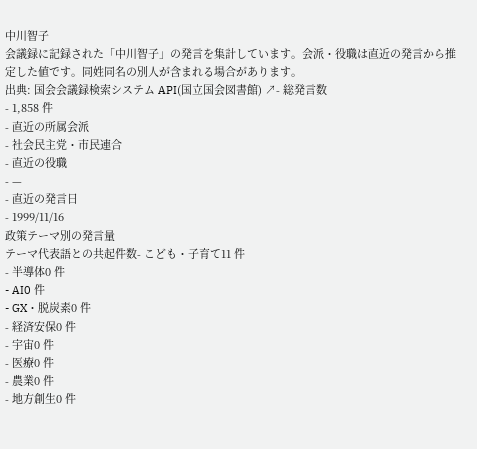中川智子
会議録に記録された「中川智子」の発言を集計しています。会派・役職は直近の発言から推定した値です。同姓同名の別人が含まれる場合があります。
出典: 国会会議録検索システム API(国立国会図書館) ↗- 総発言数
- 1,858 件
- 直近の所属会派
- 社会民主党・市民連合
- 直近の役職
- —
- 直近の発言日
- 1999/11/16
政策テーマ別の発言量
テーマ代表語との共起件数- こども・子育て11 件
- 半導体0 件
- AI0 件
- GX・脱炭素0 件
- 経済安保0 件
- 宇宙0 件
- 医療0 件
- 農業0 件
- 地方創生0 件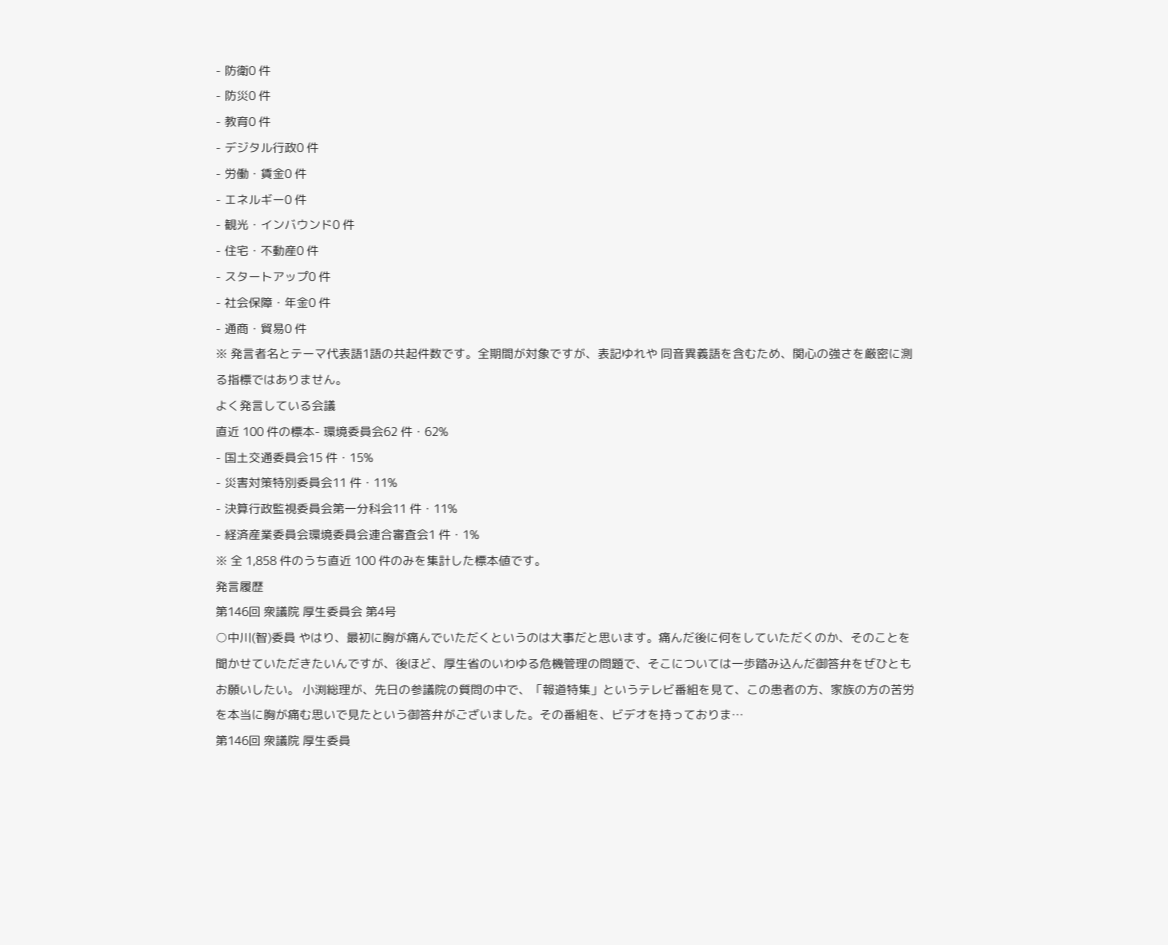- 防衛0 件
- 防災0 件
- 教育0 件
- デジタル行政0 件
- 労働・賃金0 件
- エネルギー0 件
- 観光・インバウンド0 件
- 住宅・不動産0 件
- スタートアップ0 件
- 社会保障・年金0 件
- 通商・貿易0 件
※ 発言者名とテーマ代表語1語の共起件数です。全期間が対象ですが、表記ゆれや 同音異義語を含むため、関心の強さを厳密に測る指標ではありません。
よく発言している会議
直近 100 件の標本- 環境委員会62 件・62%
- 国土交通委員会15 件・15%
- 災害対策特別委員会11 件・11%
- 決算行政監視委員会第一分科会11 件・11%
- 経済産業委員会環境委員会連合審査会1 件・1%
※ 全 1,858 件のうち直近 100 件のみを集計した標本値です。
発言履歴
第146回 衆議院 厚生委員会 第4号
○中川(智)委員 やはり、最初に胸が痛んでいただくというのは大事だと思います。痛んだ後に何をしていただくのか、そのことを聞かせていただきたいんですが、後ほど、厚生省のいわゆる危機管理の問題で、そこについては一歩踏み込んだ御答弁をぜひともお願いしたい。 小渕総理が、先日の参議院の質問の中で、「報道特集」というテレビ番組を見て、この患者の方、家族の方の苦労を本当に胸が痛む思いで見たという御答弁がございました。その番組を、ビデオを持っておりま…
第146回 衆議院 厚生委員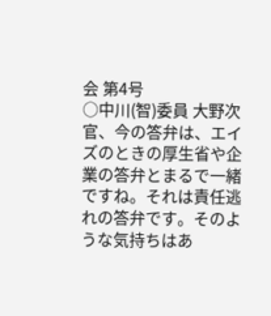会 第4号
○中川(智)委員 大野次官、今の答弁は、エイズのときの厚生省や企業の答弁とまるで一緒ですね。それは責任逃れの答弁です。そのような気持ちはあ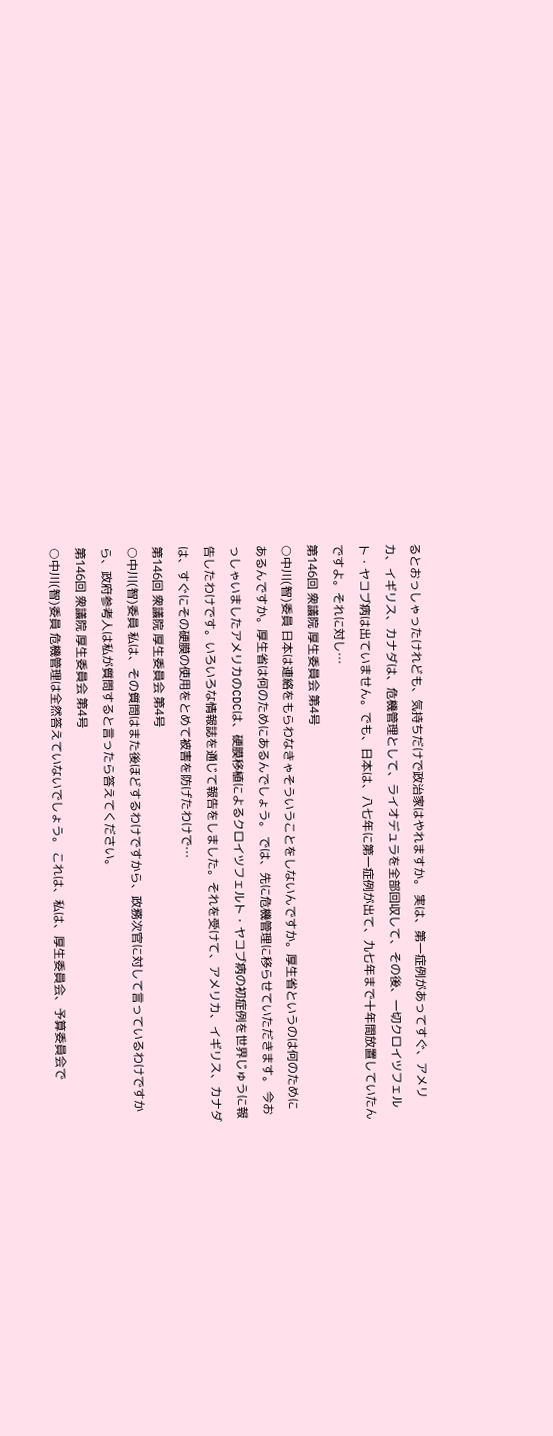るとおっしゃったけれども、気持ちだけで政治家はやれますか。 実は、第一症例があってすぐ、アメリカ、イギリス、カナダは、危機管理として、ライオデュラを全部回収して、その後、一切クロイツフェルト・ヤコブ病は出ていません。でも、日本は、八七年に第一症例が出て、九七年まで十年間放置していたんですよ。それに対し…
第146回 衆議院 厚生委員会 第4号
○中川(智)委員 日本は連絡をもらわなきゃそういうことをしないんですか。厚生省というのは何のためにあるんですか。厚生省は何のためにあるんでしょう。 では、先に危機管理に移らせていただきます。 今おっしゃいましたアメリカのCDCは、硬膜移植によるクロイツフェルト・ヤコブ病の初症例を世界じゅうに報告したわけです。いろいろな情報誌を通じて報告をしました。それを受けて、アメリカ、イギリス、カナダは、すぐにその硬膜の使用をとめて被害を防げたわけで…
第146回 衆議院 厚生委員会 第4号
○中川(智)委員 私は、その質問はまた後ほどするわけですから、政務次官に対して言っているわけですから、政府参考人は私が質問すると言ったら答えてください。
第146回 衆議院 厚生委員会 第4号
○中川(智)委員 危機管理は全然答えていないでしょう。 これは、私は、厚生委員会、予算委員会で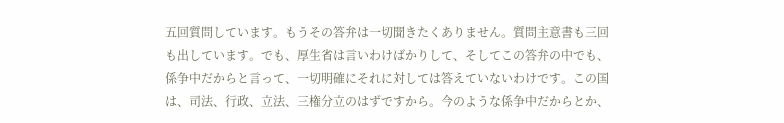五回質問しています。もうその答弁は一切聞きたくありません。質問主意書も三回も出しています。でも、厚生省は言いわけばかりして、そしてこの答弁の中でも、係争中だからと言って、一切明確にそれに対しては答えていないわけです。この国は、司法、行政、立法、三権分立のはずですから。今のような係争中だからとか、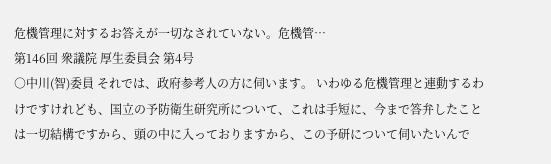危機管理に対するお答えが一切なされていない。危機管…
第146回 衆議院 厚生委員会 第4号
○中川(智)委員 それでは、政府参考人の方に伺います。 いわゆる危機管理と連動するわけですけれども、国立の予防衛生研究所について、これは手短に、今まで答弁したことは一切結構ですから、頭の中に入っておりますから、この予研について伺いたいんで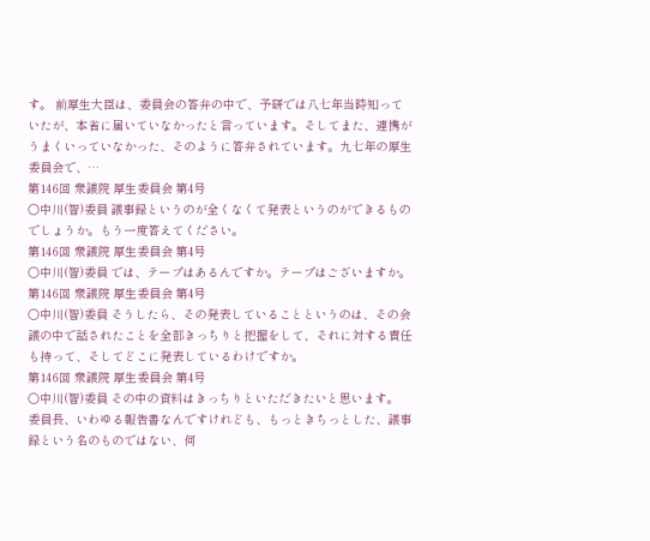す。 前厚生大臣は、委員会の答弁の中で、予研では八七年当時知っていたが、本省に届いていなかったと言っています。そしてまた、連携がうまくいっていなかった、そのように答弁されています。九七年の厚生委員会で、…
第146回 衆議院 厚生委員会 第4号
○中川(智)委員 議事録というのが全くなくて発表というのができるものでしょうか。もう一度答えてください。
第146回 衆議院 厚生委員会 第4号
○中川(智)委員 では、テープはあるんですか。テープはございますか。
第146回 衆議院 厚生委員会 第4号
○中川(智)委員 そうしたら、その発表していることというのは、その会議の中で話されたことを全部きっちりと把握をして、それに対する責任も持って、そしてどこに発表しているわけですか。
第146回 衆議院 厚生委員会 第4号
○中川(智)委員 その中の資料はきっちりといただきたいと思います。 委員長、いわゆる報告書なんですけれども、もっときちっとした、議事録という名のものではない、何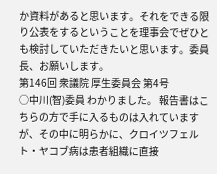か資料があると思います。それをできる限り公表をするということを理事会でぜひとも検討していただきたいと思います。委員長、お願いします。
第146回 衆議院 厚生委員会 第4号
○中川(智)委員 わかりました。 報告書はこちらの方で手に入るものは入れていますが、その中に明らかに、クロイツフェルト・ヤコブ病は患者組織に直接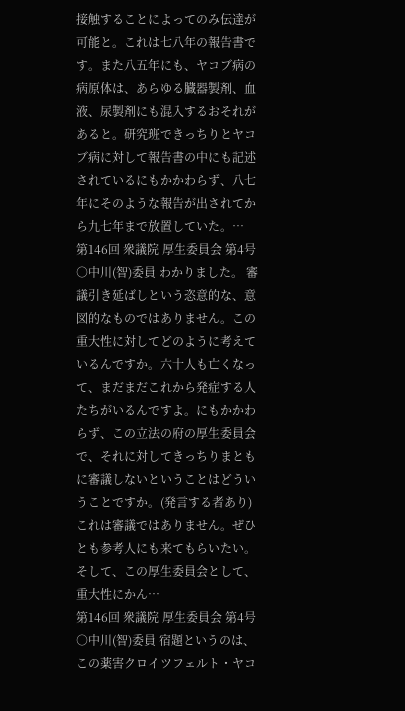接触することによってのみ伝達が可能と。これは七八年の報告書です。また八五年にも、ヤコブ病の病原体は、あらゆる臓器製剤、血液、尿製剤にも混入するおそれがあると。研究班できっちりとヤコブ病に対して報告書の中にも記述されているにもかかわらず、八七年にそのような報告が出されてから九七年まで放置していた。…
第146回 衆議院 厚生委員会 第4号
○中川(智)委員 わかりました。 審議引き延ばしという恣意的な、意図的なものではありません。この重大性に対してどのように考えているんですか。六十人も亡くなって、まだまだこれから発症する人たちがいるんですよ。にもかかわらず、この立法の府の厚生委員会で、それに対してきっちりまともに審議しないということはどういうことですか。(発言する者あり)これは審議ではありません。ぜひとも参考人にも来てもらいたい。そして、この厚生委員会として、重大性にかん…
第146回 衆議院 厚生委員会 第4号
○中川(智)委員 宿題というのは、この薬害クロイツフェルト・ヤコ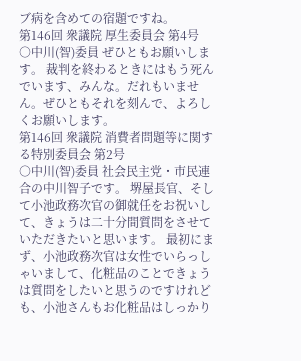ブ病を含めての宿題ですね。
第146回 衆議院 厚生委員会 第4号
○中川(智)委員 ぜひともお願いします。 裁判を終わるときにはもう死んでいます、みんな。だれもいません。ぜひともそれを刻んで、よろしくお願いします。
第146回 衆議院 消費者問題等に関する特別委員会 第2号
○中川(智)委員 社会民主党・市民連合の中川智子です。 堺屋長官、そして小池政務次官の御就任をお祝いして、きょうは二十分間質問をさせていただきたいと思います。 最初にまず、小池政務次官は女性でいらっしゃいまして、化粧品のことできょうは質問をしたいと思うのですけれども、小池さんもお化粧品はしっかり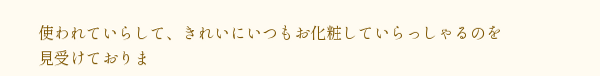使われていらして、きれいにいつもお化粧していらっしゃるのを見受けておりま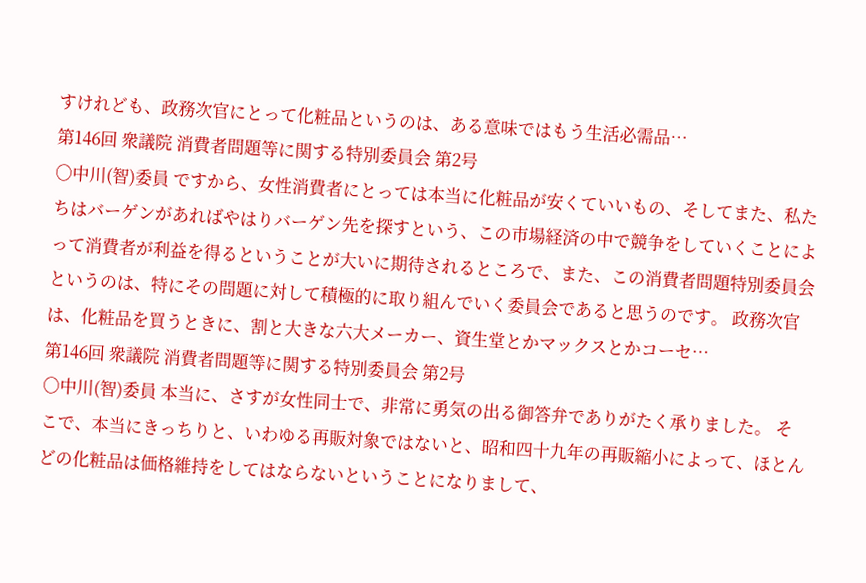すけれども、政務次官にとって化粧品というのは、ある意味ではもう生活必需品…
第146回 衆議院 消費者問題等に関する特別委員会 第2号
○中川(智)委員 ですから、女性消費者にとっては本当に化粧品が安くていいもの、そしてまた、私たちはバーゲンがあればやはりバーゲン先を探すという、この市場経済の中で競争をしていくことによって消費者が利益を得るということが大いに期待されるところで、また、この消費者問題特別委員会というのは、特にその問題に対して積極的に取り組んでいく委員会であると思うのです。 政務次官は、化粧品を買うときに、割と大きな六大メーカー、資生堂とかマックスとかコーセ…
第146回 衆議院 消費者問題等に関する特別委員会 第2号
○中川(智)委員 本当に、さすが女性同士で、非常に勇気の出る御答弁でありがたく承りました。 そこで、本当にきっちりと、いわゆる再販対象ではないと、昭和四十九年の再販縮小によって、ほとんどの化粧品は価格維持をしてはならないということになりまして、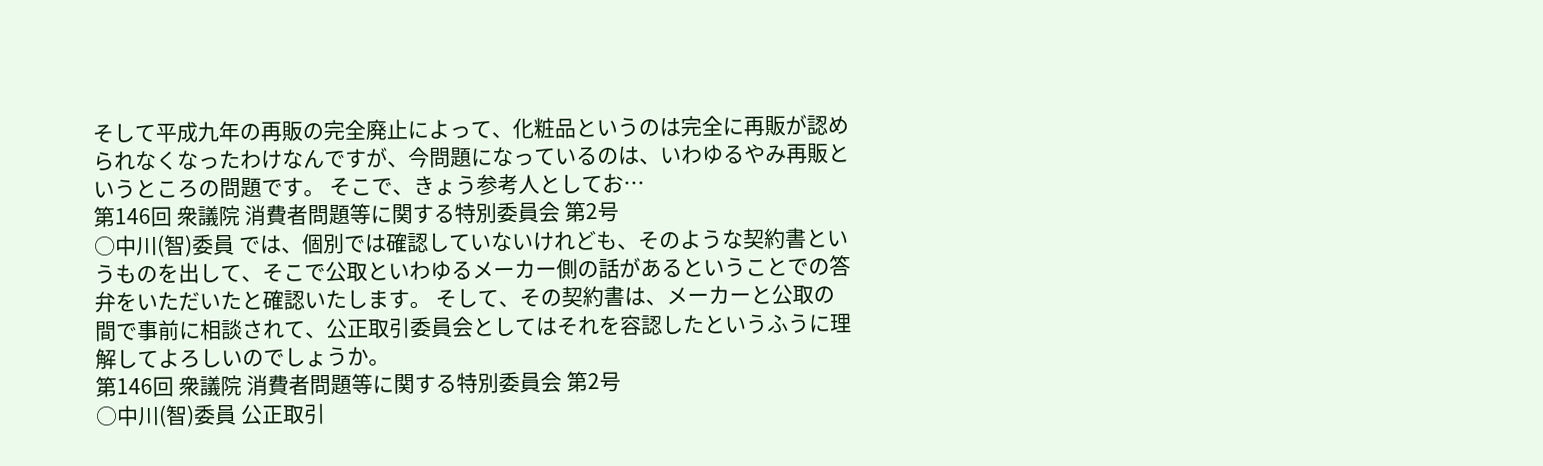そして平成九年の再販の完全廃止によって、化粧品というのは完全に再販が認められなくなったわけなんですが、今問題になっているのは、いわゆるやみ再販というところの問題です。 そこで、きょう参考人としてお…
第146回 衆議院 消費者問題等に関する特別委員会 第2号
○中川(智)委員 では、個別では確認していないけれども、そのような契約書というものを出して、そこで公取といわゆるメーカー側の話があるということでの答弁をいただいたと確認いたします。 そして、その契約書は、メーカーと公取の間で事前に相談されて、公正取引委員会としてはそれを容認したというふうに理解してよろしいのでしょうか。
第146回 衆議院 消費者問題等に関する特別委員会 第2号
○中川(智)委員 公正取引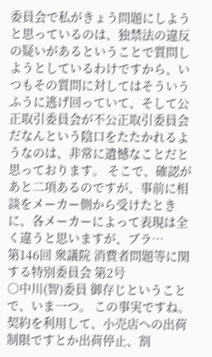委員会で私がきょう問題にしようと思っているのは、独禁法の違反の疑いがあるということで質問しようとしているわけですから、いつもその質問に対してはそういうふうに逃げ回っていて、そして公正取引委員会が不公正取引委員会だなんという陰口をたたかれるようなのは、非常に遺憾なことだと思っております。 そこで、確認があと二項あるのですが、事前に相談をメーカー側から受けたときに、各メーカーによって表現は全く違うと思いますが、ブラ…
第146回 衆議院 消費者問題等に関する特別委員会 第2号
○中川(智)委員 御存じということで、いま一つ。 この事実ですね。契約を利用して、小売店への出荷制限ですとか出荷停止、割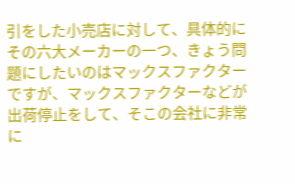引をした小売店に対して、具体的にその六大メーカーの一つ、きょう問題にしたいのはマックスファクターですが、マックスファクターなどが出荷停止をして、そこの会社に非常に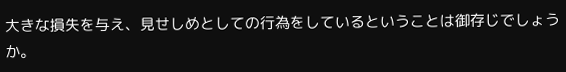大きな損失を与え、見せしめとしての行為をしているということは御存じでしょうか。